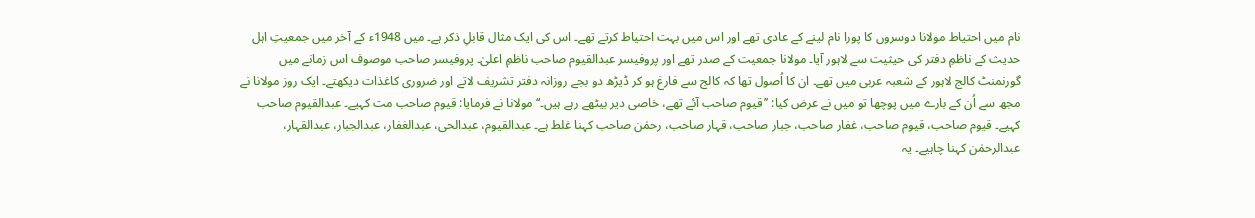نام میں احتیاط مولانا دوسروں کا پورا نام لینے کے عادی تھے اور اس میں بہت احتیاط کرتے تھے۔ اس کی ایک مثال قابلِ ذکر ہے۔ میں 1948ء کے آخر میں جمعیتِ اہل حدیث کے ناظمِ دفتر کی حیثیت سے لاہور آیا۔ مولانا جمعیت کے صدر تھے اور پروفیسر عبدالقیوم صاحب ناظمِ اعلیٰ۔ پروفیسر صاحب موصوف اس زمانے میں گورنمنٹ کالج لاہور کے شعبہ عربی میں تھے۔ ان کا اُصول تھا کہ کالج سے فارغ ہو کر ڈیڑھ دو بجے روزانہ دفتر تشریف لاتے اور ضروری کاغذات دیکھتے۔ ایک روز مولانا نے مجھ سے اُن کے بارے میں پوچھا تو میں نے عرض کیا: ’’قیوم صاحب آئے تھے، خاصی دیر بیٹھے رہے ہیں۔‘‘ مولانا نے فرمایا: قیوم صاحب مت کہیے۔ عبدالقیوم صاحب کہیے۔ قیوم صاحب، قیوم صاحب، غفار صاحب، جبار صاحب، قہار صاحب، رحمٰن صاحب کہنا غلط ہے۔ عبدالقیوم، عبدالحی، عبدالغفار، عبدالجبار، عبدالقہار، عبدالرحمٰن کہنا چاہیے۔ یہ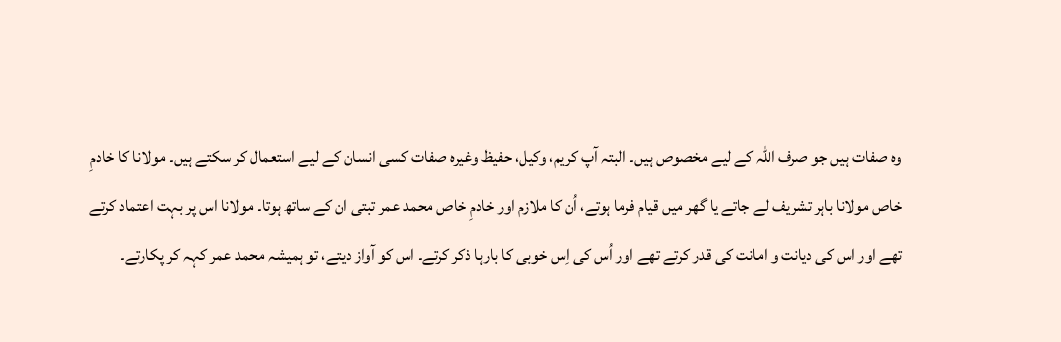وہ صفات ہیں جو صرف اللہ کے لیے مخصوص ہیں۔ البتہ آپ کریم، وکیل، حفیظ وغیرہ صفات کسی انسان کے لیے استعمال کر سکتے ہیں۔ مولانا کا خادمِ خاص مولانا باہر تشریف لے جاتے یا گھر میں قیام فرما ہوتے، اُن کا ملازم اور خادمِ خاص محمد عمر تبتی ان کے ساتھ ہوتا۔ مولانا اس پر بہت اعتماد کرتے تھے اور اس کی دیانت و امانت کی قدر کرتے تھے اور اُس کی اِس خوبی کا بارہا ذکر کرتے۔ اس کو آواز دیتے، تو ہمیشہ محمد عمر کہہ کر پکارتے۔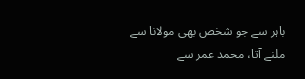باہر سے جو شخص بھی مولانا سے ملنے آتا، محمد عمر سے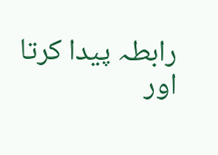رابطہ پیدا کرتا اور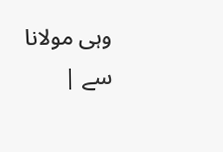وہی مولانا سے |